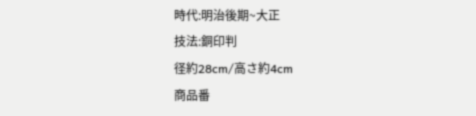時代:明治後期~大正
技法:銅印判
径約28cm/高さ約4cm
商品番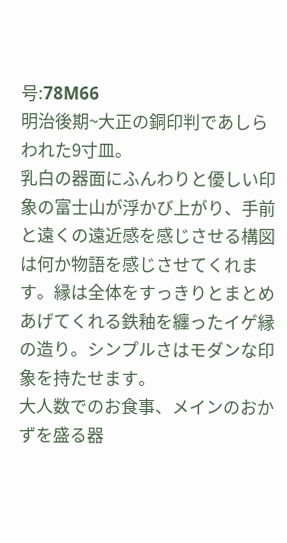号:78M66
明治後期~大正の銅印判であしらわれた9寸皿。
乳白の器面にふんわりと優しい印象の富士山が浮かび上がり、手前と遠くの遠近感を感じさせる構図は何か物語を感じさせてくれます。縁は全体をすっきりとまとめあげてくれる鉄釉を纏ったイゲ縁の造り。シンプルさはモダンな印象を持たせます。
大人数でのお食事、メインのおかずを盛る器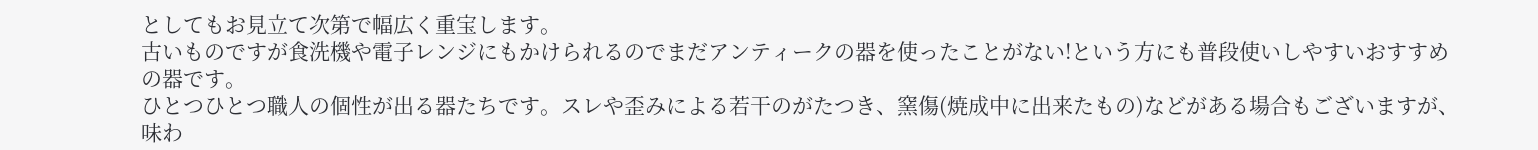としてもお見立て次第で幅広く重宝します。
古いものですが食洗機や電子レンジにもかけられるのでまだアンティークの器を使ったことがない!という方にも普段使いしやすいおすすめの器です。
ひとつひとつ職人の個性が出る器たちです。スレや歪みによる若干のがたつき、窯傷(焼成中に出来たもの)などがある場合もございますが、味わ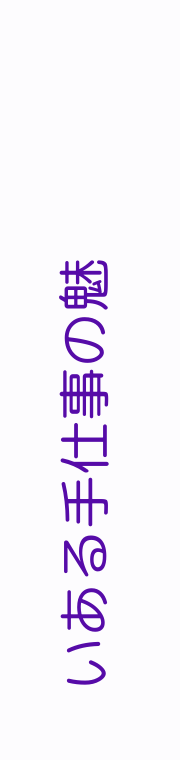いある手仕事の魅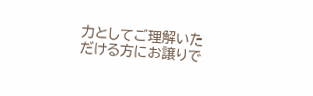力としてご理解いただける方にお譲りで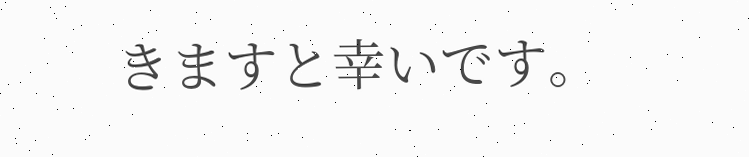きますと幸いです。